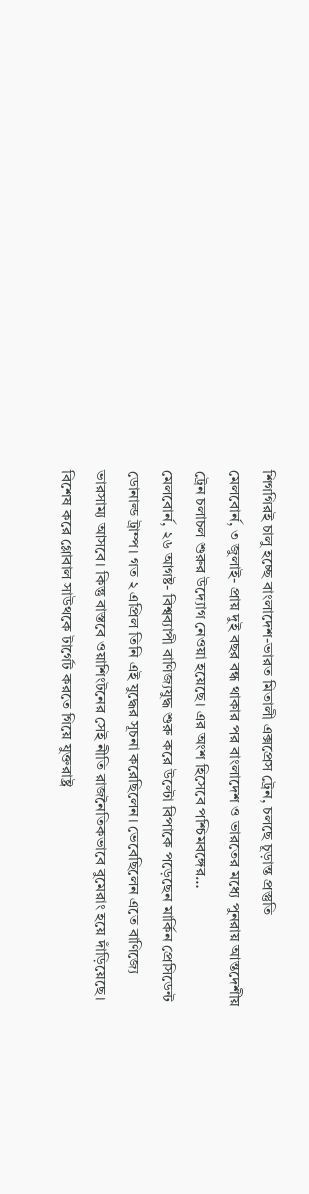শিগগিরই চালু হচ্ছে বাংলাদেশ-ভারত মিতালী এক্সপ্রেস ট্রেন, চলছে চূড়ান্ত প্রস্তুতি
মেলবোর্ন, ৩ জুলাই- প্রায় দুই বছর বন্ধ থাকার পর বাংলাদেশ ও ভারতের মধ্যে পুনরায় আন্তদেশীয় ট্রেন চলাচল শুরুর উদ্যোগ নেওয়া হয়েছে। এর অংশ হিসেবে পশ্চিমবঙ্গের…
মেলবোর্ন, ২৬ আগষ্ট- বিশ্বব্যাপী বাণিজ্যযুদ্ধ শুরু করে উল্টো বিপাকে পড়েছেন মার্কিন প্রেসিডেন্ট ডোনাল্ড ট্রাম্প। গত ২ এপ্রিল তিনি এই যুদ্ধের সূচনা করেছিলেন। ভেবেছিলেন এতে বাণিজ্যে ভারসাম্য আসবে। কিন্তু বাস্তবে ওয়াশিংটনের সেই নীতি রাজনৈতিকভাবে বুমেরাং হয়ে দাঁড়িয়েছে। বিশেষ করে গ্লোবাল সাউথকে টার্গেট করতে গিয়ে যুক্তরাষ্ট্র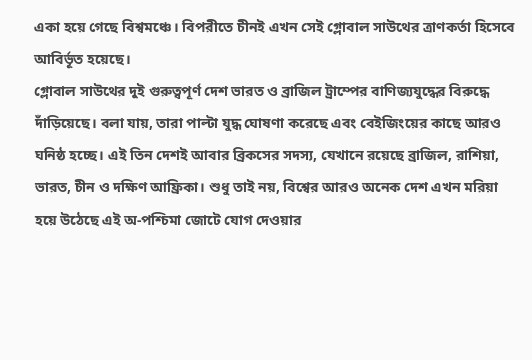একা হয়ে গেছে বিশ্বমঞ্চে। বিপরীতে চীনই এখন সেই গ্লোবাল সাউথের ত্রাণকর্তা হিসেবে আবির্ভূত হয়েছে।
গ্লোবাল সাউথের দুই গুরুত্বপূর্ণ দেশ ভারত ও ব্রাজিল ট্রাম্পের বাণিজ্যযুদ্ধের বিরুদ্ধে দাঁড়িয়েছে। বলা যায়, তারা পাল্টা যুদ্ধ ঘোষণা করেছে এবং বেইজিংয়ের কাছে আরও ঘনিষ্ঠ হচ্ছে। এই তিন দেশই আবার ব্রিকসের সদস্য, যেখানে রয়েছে ব্রাজিল, রাশিয়া, ভারত, চীন ও দক্ষিণ আফ্রিকা। শুধু তাই নয়, বিশ্বের আরও অনেক দেশ এখন মরিয়া হয়ে উঠেছে এই অ-পশ্চিমা জোটে যোগ দেওয়ার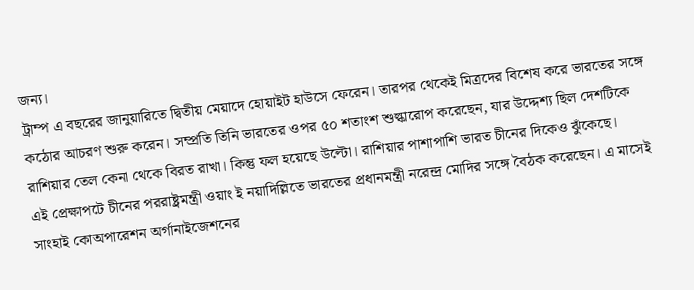জন্য।
ট্রাম্প এ বছরের জানুয়ারিতে দ্বিতীয় মেয়াদে হোয়াইট হাউসে ফেরেন। তারপর থেকেই মিত্রদের বিশেষ করে ভারতের সঙ্গে কঠোর আচরণ শুরু করেন। সম্প্রতি তিনি ভারতের ওপর ৫০ শতাংশ শুল্কারোপ করেছেন, যার উদ্দেশ্য ছিল দেশটিকে রাশিয়ার তেল কেনা থেকে বিরত রাখা। কিন্তু ফল হয়েছে উল্টো। রাশিয়ার পাশাপাশি ভারত চীনের দিকেও ঝুঁকেছে।
এই প্রেক্ষাপটে চীনের পররাষ্ট্রমন্ত্রী ওয়াং ই নয়াদিল্লিতে ভারতের প্রধানমন্ত্রী নরেন্দ্র মোদির সঙ্গে বৈঠক করেছেন। এ মাসেই সাংহাই কোঅপারেশন অর্গানাইজেশনের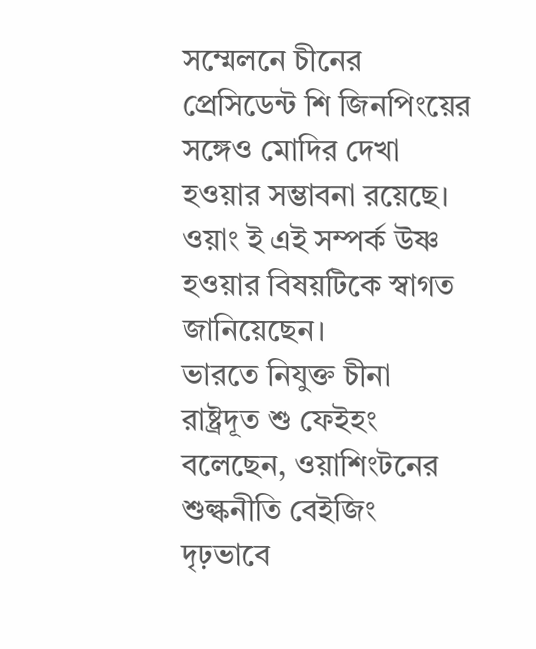সম্মেলনে চীনের প্রেসিডেন্ট শি জিনপিংয়ের সঙ্গেও মোদির দেখা হওয়ার সম্ভাবনা রয়েছে। ওয়াং ই এই সম্পর্ক উষ্ণ হওয়ার বিষয়টিকে স্বাগত জানিয়েছেন।
ভারতে নিযুক্ত চীনা রাষ্ট্রদূত শু ফেইহং বলেছেন, ওয়াশিংটনের শুল্কনীতি বেইজিং দৃঢ়ভাবে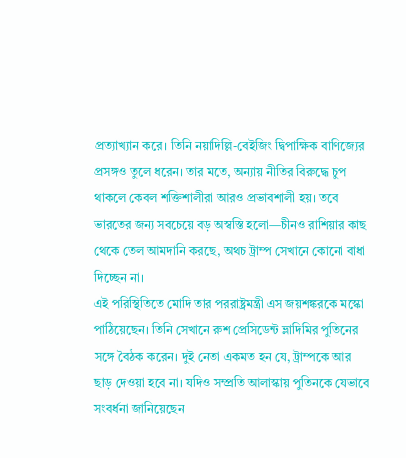প্রত্যাখ্যান করে। তিনি নয়াদিল্লি-বেইজিং দ্বিপাক্ষিক বাণিজ্যের প্রসঙ্গও তুলে ধরেন। তার মতে, অন্যায় নীতির বিরুদ্ধে চুপ থাকলে কেবল শক্তিশালীরা আরও প্রভাবশালী হয়। তবে ভারতের জন্য সবচেয়ে বড় অস্বস্তি হলো—চীনও রাশিয়ার কাছ থেকে তেল আমদানি করছে, অথচ ট্রাম্প সেখানে কোনো বাধা দিচ্ছেন না।
এই পরিস্থিতিতে মোদি তার পররাষ্ট্রমন্ত্রী এস জয়শঙ্করকে মস্কো পাঠিয়েছেন। তিনি সেখানে রুশ প্রেসিডেন্ট ভ্লাদিমির পুতিনের সঙ্গে বৈঠক করেন। দুই নেতা একমত হন যে, ট্রাম্পকে আর ছাড় দেওয়া হবে না। যদিও সম্প্রতি আলাস্কায় পুতিনকে যেভাবে সংবর্ধনা জানিয়েছেন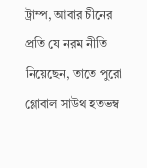ট্রাম্প, আবার চীনের প্রতি যে নরম নীতি নিয়েছেন, তাতে পুরো গ্লোবাল সাউথ হতভম্ব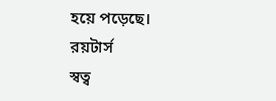হয়ে পড়েছে।
রয়টার্স
স্বত্ব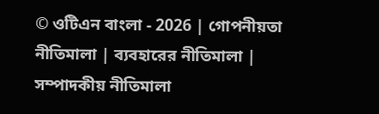© ওটিএন বাংলা - 2026 | গোপনীয়তা নীতিমালা | ব্যবহারের নীতিমালা | সম্পাদকীয় নীতিমালা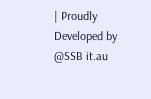| Proudly Developed by @SSB it.au